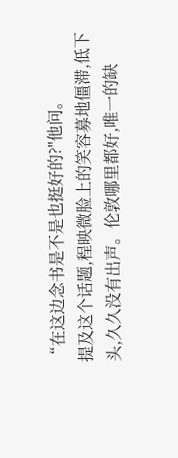“在这边念书是不是也挺好的?"他问。
提及这个话题,程映微脸上的笑容募地僵滞,低下头,久久没有出声。伦敦哪里都好,唯一的缺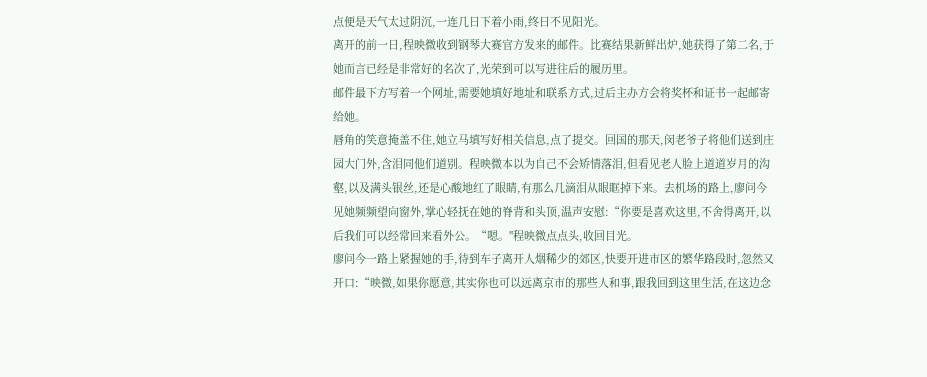点便是天气太过阴沉,一连几日下着小雨,终日不见阳光。
离开的前一日,程映微收到钢琴大赛官方发来的邮件。比赛结果新鲜出炉,她获得了第二名,于她而言已经是非常好的名次了,光荣到可以写进往后的履历里。
邮件最下方写着一个网址,需要她填好地址和联系方式,过后主办方会将奖杯和证书一起邮寄给她。
唇角的笑意掩盖不住,她立马填写好相关信息,点了提交。回国的那天,闵老爷子将他们送到庄园大门外,含泪同他们道别。程映微本以为自己不会矫情落泪,但看见老人脸上道道岁月的沟壑,以及满头银丝,还是心酸地红了眼睛,有那么几滴泪从眼眶掉下来。去机场的路上,廖问今见她频频望向窗外,掌心轻抚在她的脊背和头顶,温声安慰:“你要是喜欢这里,不舍得离开,以后我们可以经常回来看外公。“嗯。"程映微点点头,收回目光。
廖问今一路上紧握她的手,待到车子离开人烟稀少的郊区,快要开进市区的繁华路段时,忽然又开口:“映微,如果你愿意,其实你也可以远离京市的那些人和事,跟我回到这里生活,在这边念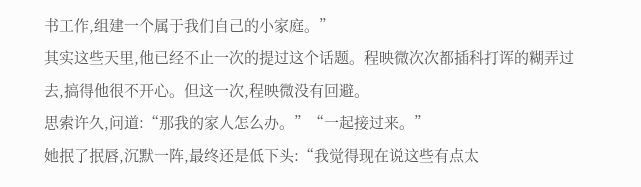书工作,组建一个属于我们自己的小家庭。”
其实这些天里,他已经不止一次的提过这个话题。程映微次次都插科打诨的糊弄过去,搞得他很不开心。但这一次,程映微没有回避。
思索许久,问道:“那我的家人怎么办。”“一起接过来。”
她抿了抿唇,沉默一阵,最终还是低下头:“我觉得现在说这些有点太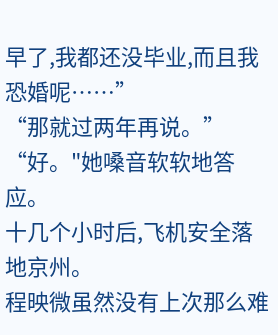早了,我都还没毕业,而且我恐婚呢……”
“那就过两年再说。”
“好。"她嗓音软软地答应。
十几个小时后,飞机安全落地京州。
程映微虽然没有上次那么难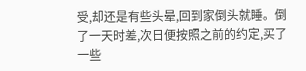受,却还是有些头晕,回到家倒头就睡。倒了一天时差,次日便按照之前的约定,买了一些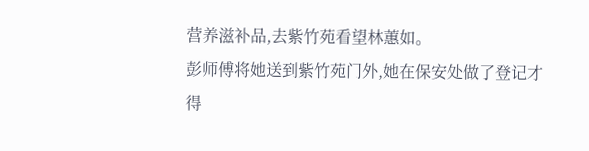营养滋补品,去紫竹苑看望林蕙如。
彭师傅将她送到紫竹苑门外,她在保安处做了登记才得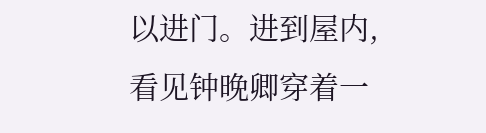以进门。进到屋内,看见钟晚卿穿着一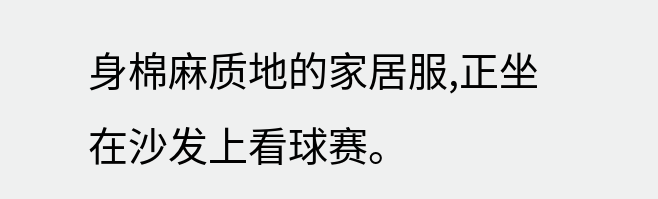身棉麻质地的家居服,正坐在沙发上看球赛。